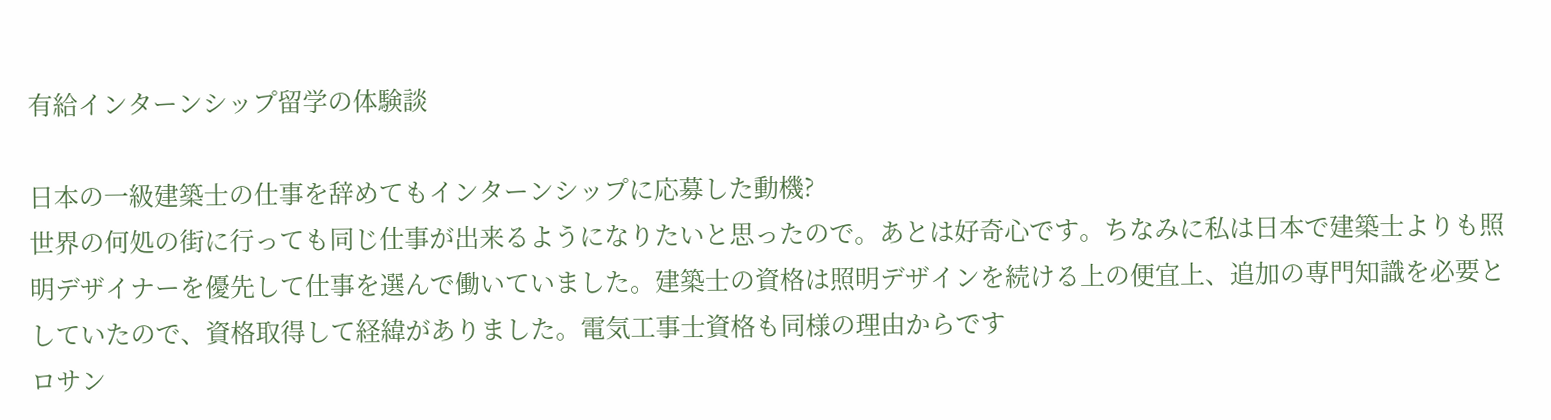有給インターンシップ留学の体験談

日本の一級建築士の仕事を辞めてもインターンシップに応募した動機?
世界の何処の街に行っても同じ仕事が出来るようになりたいと思ったので。あとは好奇心です。ちなみに私は日本で建築士よりも照明デザイナーを優先して仕事を選んで働いていました。建築士の資格は照明デザインを続ける上の便宜上、追加の専門知識を必要としていたので、資格取得して経緯がありました。電気工事士資格も同様の理由からです
ロサン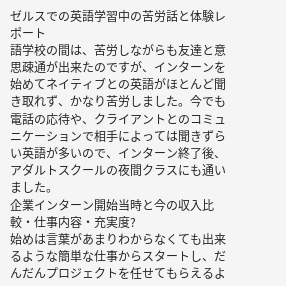ゼルスでの英語学習中の苦労話と体験レポート
語学校の間は、苦労しながらも友達と意思疎通が出来たのですが、インターンを始めてネイティブとの英語がほとんど聞き取れず、かなり苦労しました。今でも電話の応待や、クライアントとのコミュニケーションで相手によっては聞きずらい英語が多いので、インターン終了後、アダルトスクールの夜間クラスにも通いました。
企業インターン開始当時と今の収入比較・仕事内容・充実度?
始めは言葉があまりわからなくても出来るような簡単な仕事からスタートし、だんだんプロジェクトを任せてもらえるよ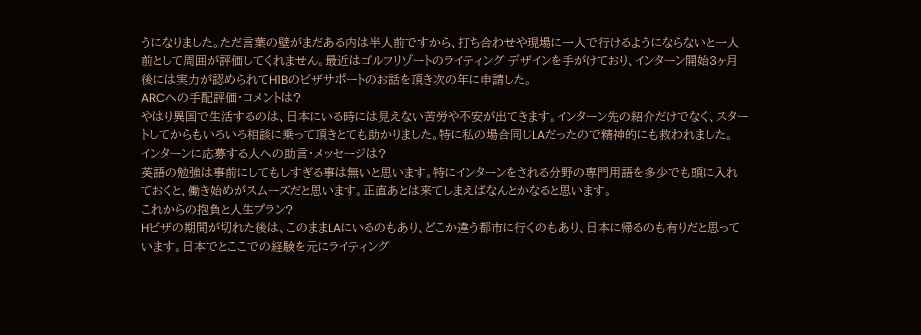うになりました。ただ言葉の壁がまだある内は半人前ですから、打ち合わせや現場に一人で行けるようにならないと一人前として周囲が評価してくれません。最近はゴルフリゾートのライティング デザインを手がけており、インターン開始3ヶ月後には実力が認められてH1Bのビザサポートのお話を頂き次の年に申請した。
ARCへの手配評価・コメントは?
やはり異国で生活するのは、日本にいる時には見えない苦労や不安が出てきます。インターン先の紹介だけでなく、スタートしてからもいろいろ相談に乗って頂きとても助かりました。特に私の場合同じLAだったので精神的にも救われました。
インターンに応募する人への助言・メッセージは?
英語の勉強は事前にしてもしすぎる事は無いと思います。特にインターンをされる分野の専門用語を多少でも頭に入れておくと、働き始めがスムーズだと思います。正直あとは来てしまえばなんとかなると思います。
これからの抱負と人生プラン?
Hビザの期間が切れた後は、このままLAにいるのもあり、どこか違う都市に行くのもあり、日本に帰るのも有りだと思っています。日本でとここでの経験を元にライティング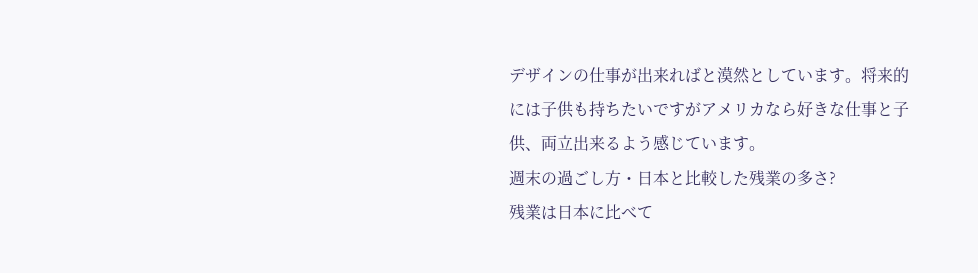デザインの仕事が出来ればと漠然としています。将来的には子供も持ちたいですがアメリカなら好きな仕事と子供、両立出来るよう感じています。
週末の過ごし方・日本と比較した残業の多さ?
残業は日本に比べて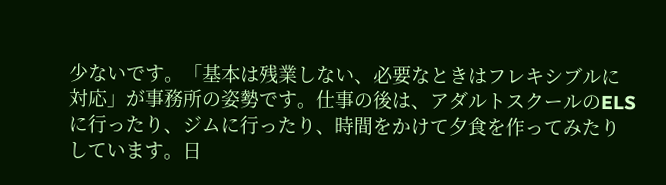少ないです。「基本は残業しない、必要なときはフレキシブルに対応」が事務所の姿勢です。仕事の後は、アダルトスクールのELSに行ったり、ジムに行ったり、時間をかけて夕食を作ってみたりしています。日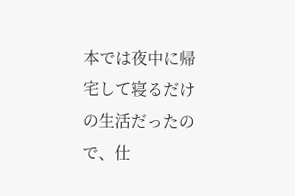本では夜中に帰宅して寝るだけの生活だったので、仕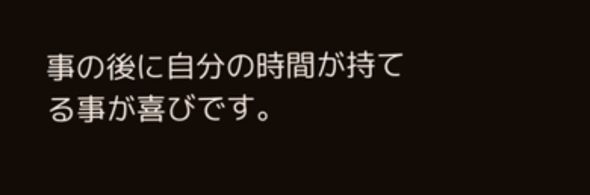事の後に自分の時間が持てる事が喜びです。